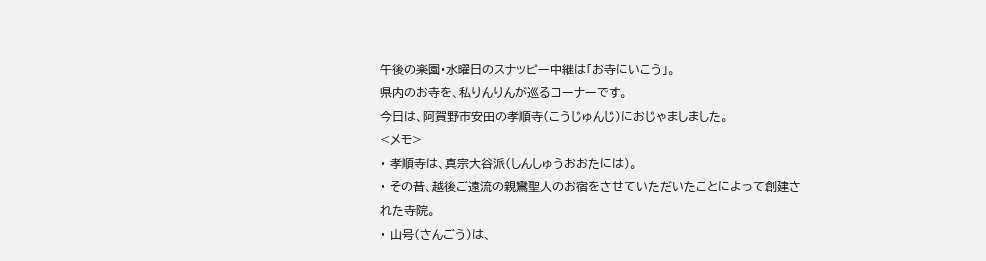午後の楽園・水曜日のスナッピー中継は「お寺にいこう」。
県内のお寺を、私りんりんが巡るコーナーです。
今日は、阿賀野市安田の孝順寺(こうじゅんじ)におじゃましました。
<メモ>
・ 孝順寺は、真宗大谷派(しんしゅうおおたには)。
・ その昔、越後ご遠流の親鸞聖人のお宿をさせていただいたことによって創建された寺院。
・ 山号(さんごう)は、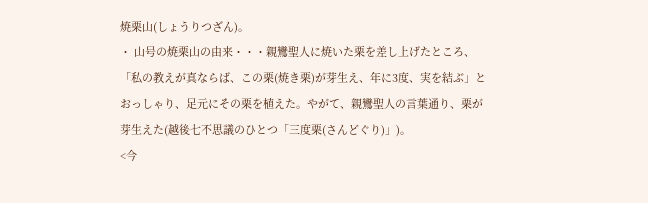焼栗山(しょうりつざん)。
・ 山号の焼栗山の由来・・・親鸞聖人に焼いた栗を差し上げたところ、「私の教えが真ならば、この栗(焼き栗)が芽生え、年に3度、実を結ぶ」とおっしゃり、足元にその栗を植えた。やがて、親鸞聖人の言葉通り、栗が芽生えた(越後七不思議のひとつ「三度栗(さんどぐり)」)。
<今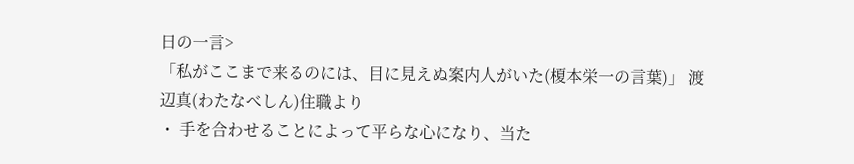日の一言>
「私がここまで来るのには、目に見えぬ案内人がいた(榎本栄一の言葉)」 渡辺真(わたなべしん)住職より
・ 手を合わせることによって平らな心になり、当た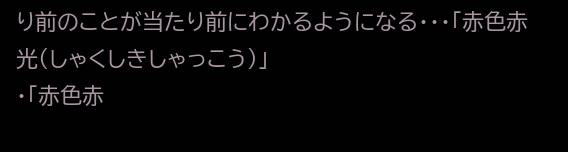り前のことが当たり前にわかるようになる・・・「赤色赤光(しゃくしきしゃっこう)」
・「赤色赤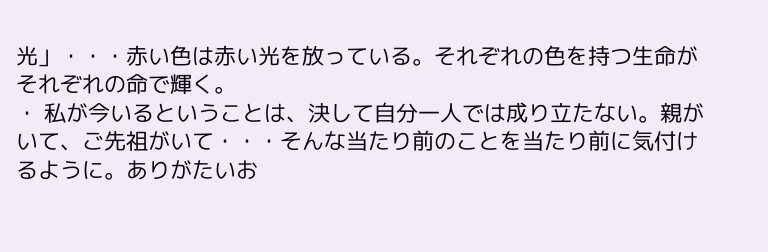光」・・・赤い色は赤い光を放っている。それぞれの色を持つ生命がそれぞれの命で輝く。
・ 私が今いるということは、決して自分一人では成り立たない。親がいて、ご先祖がいて・・・そんな当たり前のことを当たり前に気付けるように。ありがたいお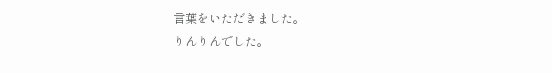言葉をいただきました。
りんりんでした。